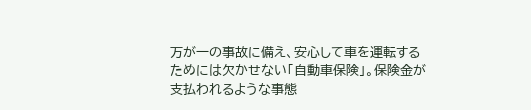万が一の事故に備え、安心して車を運転するためには欠かせない「自動車保険」。保険金が支払われるような事態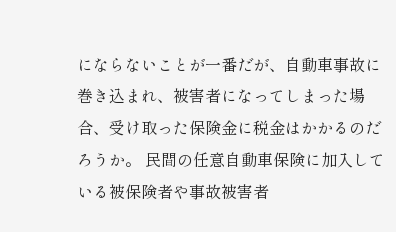にならないことが一番だが、自動車事故に巻き込まれ、被害者になってしまった場合、受け取った保険金に税金はかかるのだろうか。 民間の任意自動車保険に加入している被保険者や事故被害者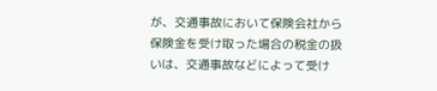が、交通事故において保険会社から保険金を受け取った場合の税金の扱いは、交通事故などによって受け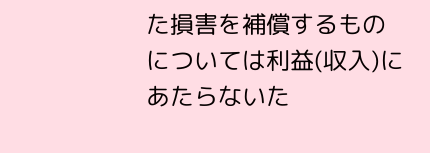た損害を補償するものについては利益(収入)にあたらないた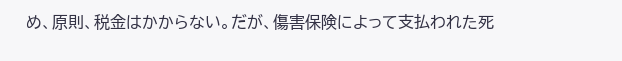め、原則、税金はかからない。だが、傷害保険によって支払われた死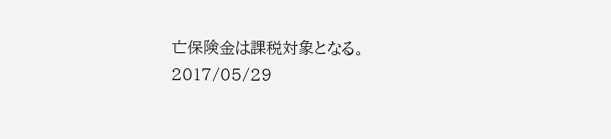亡保険金は課税対象となる。
2017/05/29